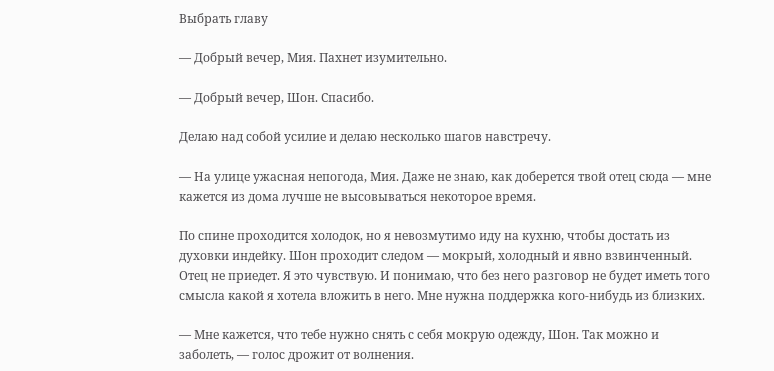Выбрать главу

— Добрый вечер, Мия. Пахнет изумительно.

— Добрый вечер, Шон. Спасибо.

Делаю над собой усилие и делаю несколько шагов навстречу.

— На улице ужасная непогода, Мия. Даже не знаю, как доберется твой отец сюда — мне кажется из дома лучше не высовываться некоторое время.

По спине проходится холодок, но я невозмутимо иду на кухню, чтобы достать из духовки индейку. Шон проходит следом — мокрый, холодный и явно взвинченный. Отец не приедет. Я это чувствую. И понимаю, что без него разговор не будет иметь того смысла какой я хотела вложить в него. Мне нужна поддержка кого-нибудь из близких.

— Мне кажется, что тебе нужно снять с себя мокрую одежду, Шон. Так можно и заболеть, — голос дрожит от волнения.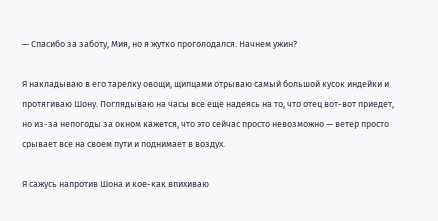— Спасибо за заботу, Мия, но я жутко проголодался. Начнем ужин?

Я накладываю в его тарелку овощи, щипцами отрываю самый большой кусок индейки и протягиваю Шону. Поглядываю на часы все еще надеясь на то, что отец вот-вот приедет, но из-за непогоды за окном кажется, что это сейчас просто невозможно — ветер просто срывает все на своем пути и поднимает в воздух.

Я сажусь напротив Шона и кое-как впихиваю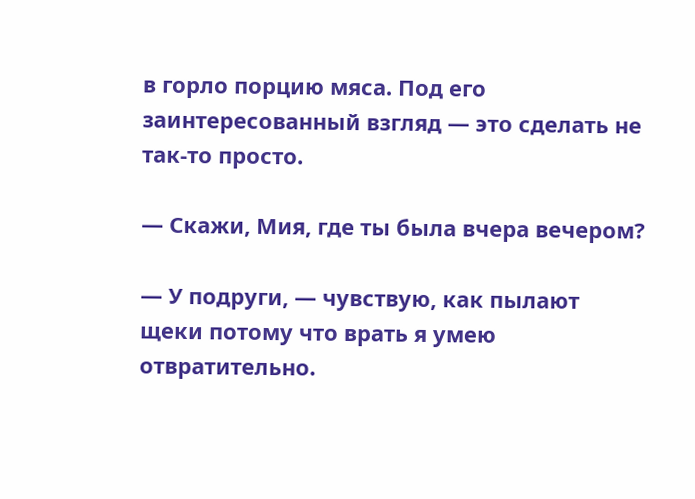в горло порцию мяса. Под его заинтересованный взгляд — это сделать не так-то просто.

— Скажи, Мия, где ты была вчера вечером?

— У подруги, — чувствую, как пылают щеки потому что врать я умею отвратительно.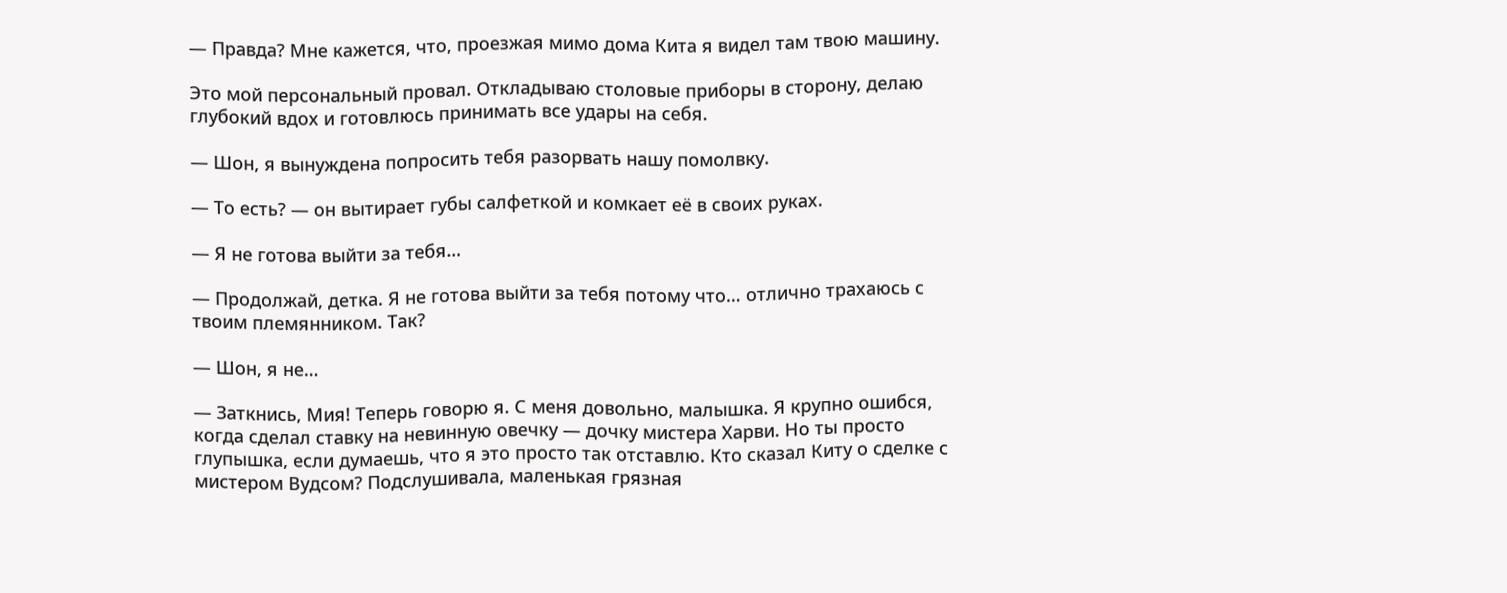— Правда? Мне кажется, что, проезжая мимо дома Кита я видел там твою машину.

Это мой персональный провал. Откладываю столовые приборы в сторону, делаю глубокий вдох и готовлюсь принимать все удары на себя.

— Шон, я вынуждена попросить тебя разорвать нашу помолвку.

— То есть? — он вытирает губы салфеткой и комкает её в своих руках.

— Я не готова выйти за тебя…

— Продолжай, детка. Я не готова выйти за тебя потому что… отлично трахаюсь с твоим племянником. Так?

— Шон, я не…

— Заткнись, Мия! Теперь говорю я. С меня довольно, малышка. Я крупно ошибся, когда сделал ставку на невинную овечку — дочку мистера Харви. Но ты просто глупышка, если думаешь, что я это просто так отставлю. Кто сказал Киту о сделке с мистером Вудсом? Подслушивала, маленькая грязная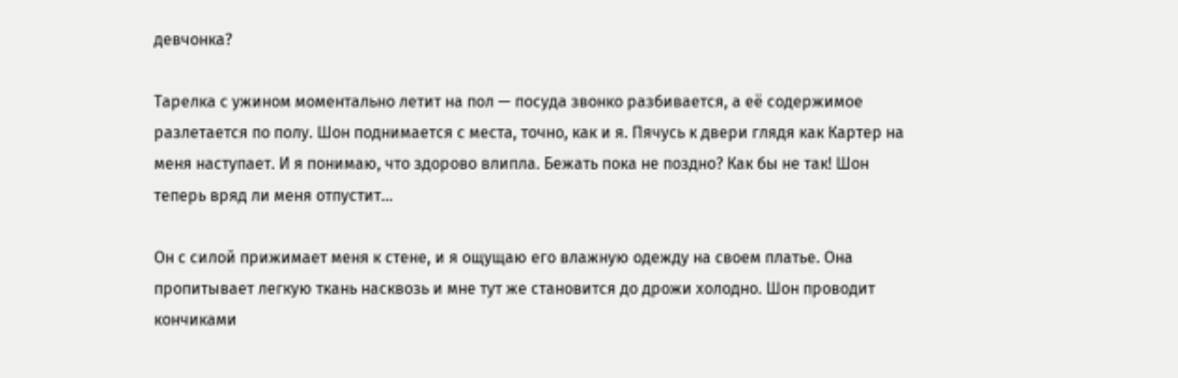девчонка?

Тарелка с ужином моментально летит на пол — посуда звонко разбивается, а её содержимое разлетается по полу. Шон поднимается с места, точно, как и я. Пячусь к двери глядя как Картер на меня наступает. И я понимаю, что здорово влипла. Бежать пока не поздно? Как бы не так! Шон теперь вряд ли меня отпустит…

Он с силой прижимает меня к стене, и я ощущаю его влажную одежду на своем платье. Она пропитывает легкую ткань насквозь и мне тут же становится до дрожи холодно. Шон проводит кончиками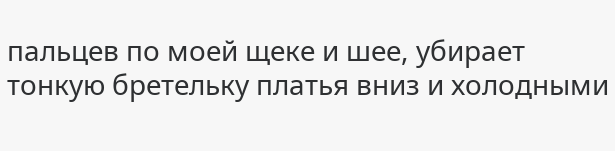пальцев по моей щеке и шее, убирает тонкую бретельку платья вниз и холодными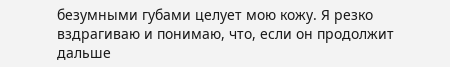безумными губами целует мою кожу. Я резко вздрагиваю и понимаю, что, если он продолжит дальше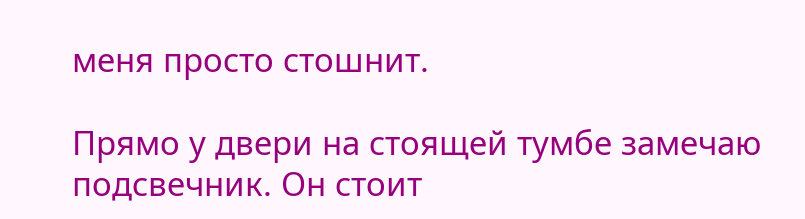меня просто стошнит.

Прямо у двери на стоящей тумбе замечаю подсвечник. Он стоит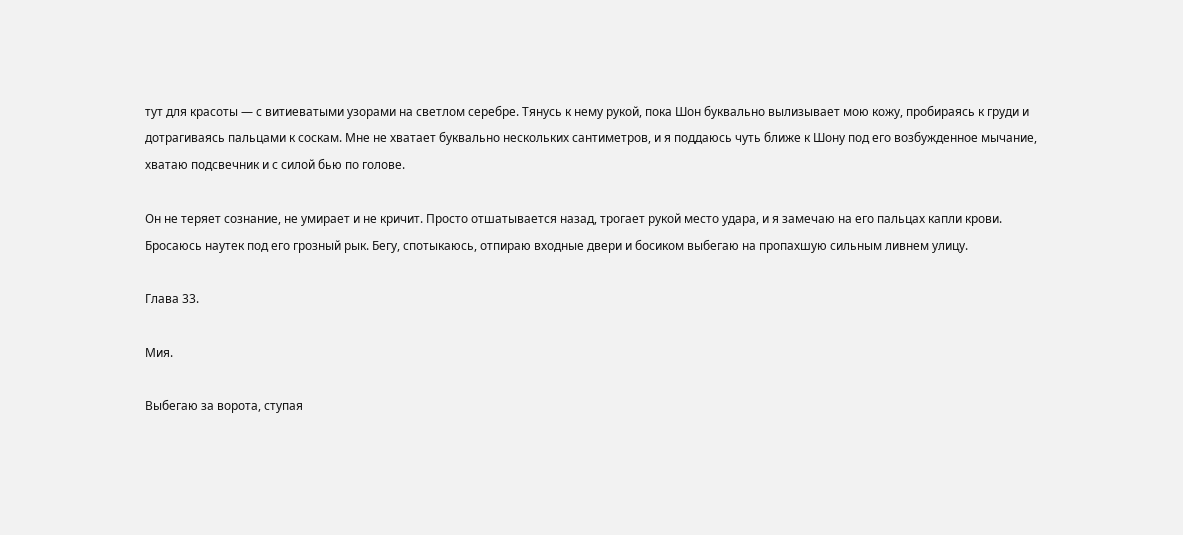тут для красоты — с витиеватыми узорами на светлом серебре. Тянусь к нему рукой, пока Шон буквально вылизывает мою кожу, пробираясь к груди и дотрагиваясь пальцами к соскам. Мне не хватает буквально нескольких сантиметров, и я поддаюсь чуть ближе к Шону под его возбужденное мычание, хватаю подсвечник и с силой бью по голове.

Он не теряет сознание, не умирает и не кричит. Просто отшатывается назад, трогает рукой место удара, и я замечаю на его пальцах капли крови. Бросаюсь наутек под его грозный рык. Бегу, спотыкаюсь, отпираю входные двери и босиком выбегаю на пропахшую сильным ливнем улицу.

Глава 33.

Мия.

Выбегаю за ворота, ступая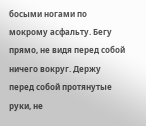босыми ногами по мокрому асфальту. Бегу прямо, не видя перед собой ничего вокруг. Держу перед собой протянутые руки, не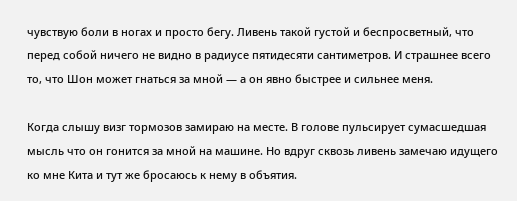чувствую боли в ногах и просто бегу. Ливень такой густой и беспросветный, что перед собой ничего не видно в радиусе пятидесяти сантиметров. И страшнее всего то, что Шон может гнаться за мной — а он явно быстрее и сильнее меня.

Когда слышу визг тормозов замираю на месте. В голове пульсирует сумасшедшая мысль что он гонится за мной на машине. Но вдруг сквозь ливень замечаю идущего ко мне Кита и тут же бросаюсь к нему в объятия.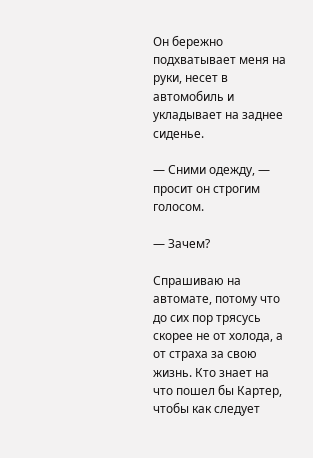Он бережно подхватывает меня на руки, несет в автомобиль и укладывает на заднее сиденье.

— Сними одежду, — просит он строгим голосом.

— Зачем?

Спрашиваю на автомате, потому что до сих пор трясусь скорее не от холода, а от страха за свою жизнь. Кто знает на что пошел бы Картер, чтобы как следует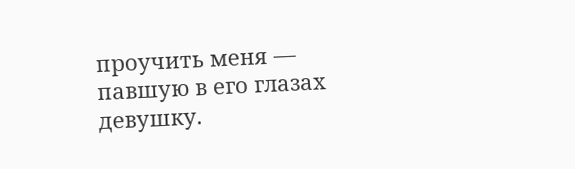проучить меня — павшую в его глазах девушку.